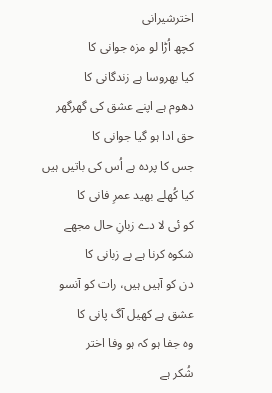اخترشیرانی
کچھ اُڑا لو مزہ جوانی کا
کیا بھروسا ہے زندگانی کا
دھوم ہے اپنے عشق کی گھرگھر
حق ادا ہو گیا جوانی کا
جس کا پردہ ہے اُس کی باتیں ہیں
کیا کُھلے بھید عمرِ فانی کا
کو ئی لا دے زبانِ حال مجھے
شکوہ کرنا ہے بے زبانی کا
دن کو آہیں ہیں، رات کو آنسو
عشق ہے کھیل آگ پانی کا
وہ جفا ہو کہ ہو وفا اختر
شُکر ہے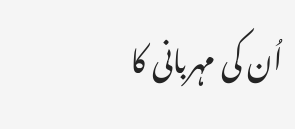اُن کی مہربانی کا